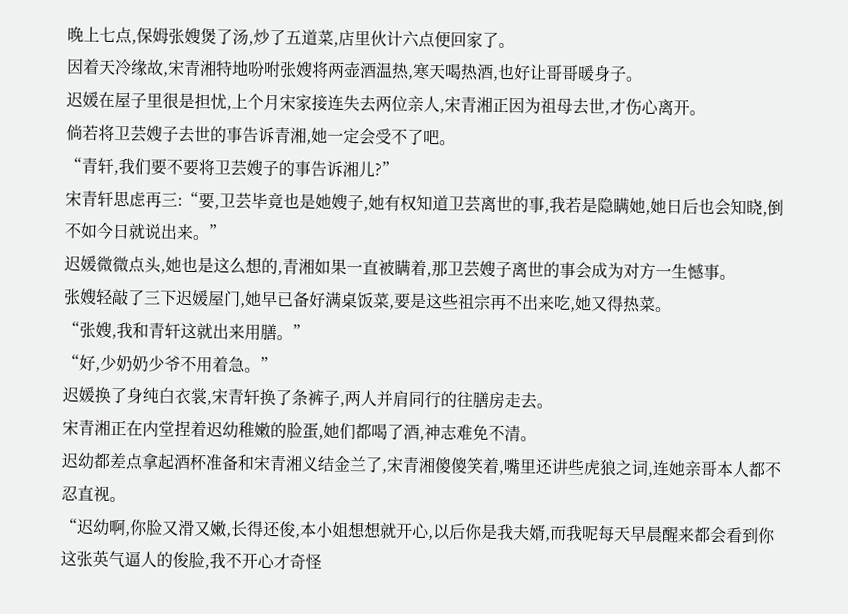晚上七点,保姆张嫂煲了汤,炒了五道菜,店里伙计六点便回家了。
因着天冷缘故,宋青湘特地吩咐张嫂将两壶酒温热,寒天喝热酒,也好让哥哥暖身子。
迟媛在屋子里很是担忧,上个月宋家接连失去两位亲人,宋青湘正因为祖母去世,才伤心离开。
倘若将卫芸嫂子去世的事告诉青湘,她一定会受不了吧。
“青轩,我们要不要将卫芸嫂子的事告诉湘儿?”
宋青轩思虑再三:“要,卫芸毕竟也是她嫂子,她有权知道卫芸离世的事,我若是隐瞒她,她日后也会知晓,倒不如今日就说出来。”
迟媛微微点头,她也是这么想的,青湘如果一直被瞒着,那卫芸嫂子离世的事会成为对方一生憾事。
张嫂轻敲了三下迟媛屋门,她早已备好满桌饭菜,要是这些祖宗再不出来吃,她又得热菜。
“张嫂,我和青轩这就出来用膳。”
“好,少奶奶少爷不用着急。”
迟媛换了身纯白衣裳,宋青轩换了条裤子,两人并肩同行的往膳房走去。
宋青湘正在内堂捏着迟幼稚嫩的脸蛋,她们都喝了酒,神志难免不清。
迟幼都差点拿起酒杯准备和宋青湘义结金兰了,宋青湘傻傻笑着,嘴里还讲些虎狼之词,连她亲哥本人都不忍直视。
“迟幼啊,你脸又滑又嫩,长得还俊,本小姐想想就开心,以后你是我夫婿,而我呢每天早晨醒来都会看到你这张英气逼人的俊脸,我不开心才奇怪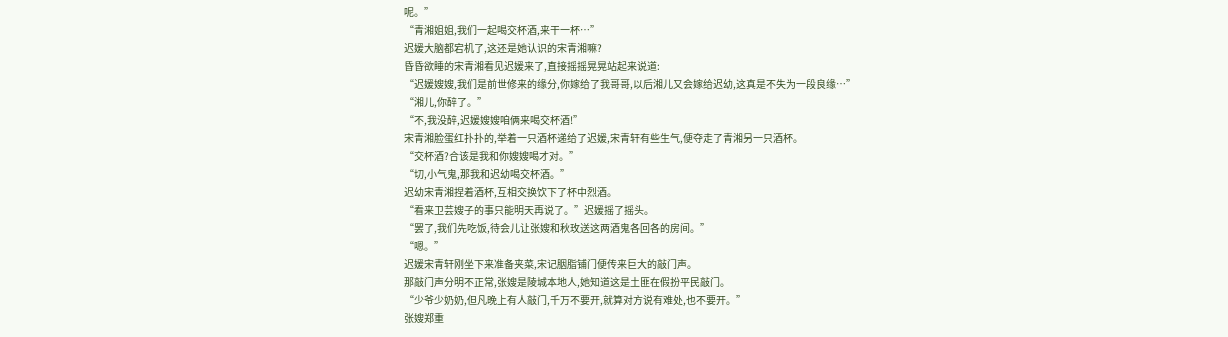呢。”
“青湘姐姐,我们一起喝交杯酒,来干一杯…”
迟媛大脑都宕机了,这还是她认识的宋青湘嘛?
昏昏欲睡的宋青湘看见迟媛来了,直接摇摇晃晃站起来说道:
“迟媛嫂嫂,我们是前世修来的缘分,你嫁给了我哥哥,以后湘儿又会嫁给迟幼,这真是不失为一段良缘…”
“湘儿,你醉了。”
“不,我没醉,迟媛嫂嫂咱俩来喝交杯酒!”
宋青湘脸蛋红扑扑的,举着一只酒杯递给了迟媛,宋青轩有些生气,便夺走了青湘另一只酒杯。
“交杯酒?合该是我和你嫂嫂喝才对。”
“切,小气鬼,那我和迟幼喝交杯酒。”
迟幼宋青湘捏着酒杯,互相交换饮下了杯中烈酒。
“看来卫芸嫂子的事只能明天再说了。”迟媛摇了摇头。
“罢了,我们先吃饭,待会儿让张嫂和秋玫送这两酒鬼各回各的房间。”
“嗯。”
迟媛宋青轩刚坐下来准备夹菜,宋记胭脂铺门便传来巨大的敲门声。
那敲门声分明不正常,张嫂是陵城本地人,她知道这是土匪在假扮平民敲门。
“少爷少奶奶,但凡晚上有人敲门,千万不要开,就算对方说有难处,也不要开。”
张嫂郑重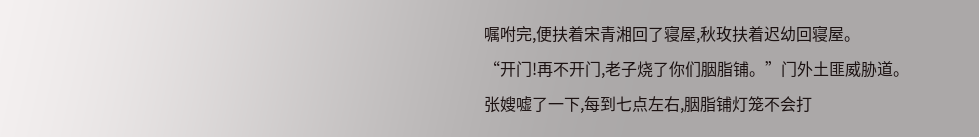嘱咐完,便扶着宋青湘回了寝屋,秋玫扶着迟幼回寝屋。
“开门!再不开门,老子烧了你们胭脂铺。”门外土匪威胁道。
张嫂嘘了一下,每到七点左右,胭脂铺灯笼不会打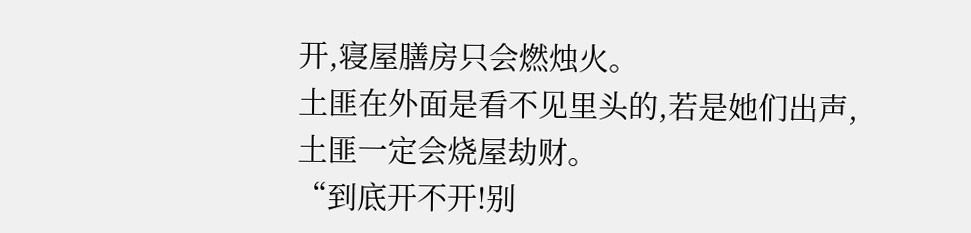开,寝屋膳房只会燃烛火。
土匪在外面是看不见里头的,若是她们出声,土匪一定会烧屋劫财。
“到底开不开!别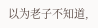以为老子不知道,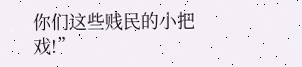你们这些贱民的小把戏!”